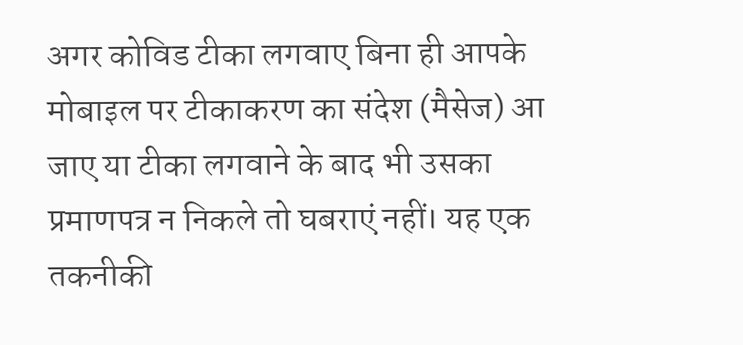अगर कोविड टीका लगवाए बिना ही आपके मोबाइल पर टीकाकरण का संदेश (मैसेज) आ जाए या टीका लगवाने के बाद भी उसका प्रमाणपत्र न निकले तो घबराएं नहीं। यह एक तकनीकी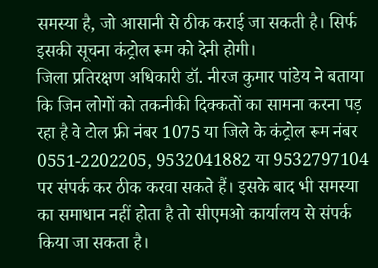समस्या है, जो आसानी से ठीक कराई जा सकती है। सिर्फ इसकी सूचना कंट्रोल रूम को देनी होगी।
जिला प्रतिरक्षण अधिकारी डॉ. नीरज कुमार पांडेय ने बताया कि जिन लोगों को तकनीकी दिक्कतों का सामना करना पड़ रहा है वे टोल फ्री नंबर 1075 या जिले के कंट्रोल रूम नंबर 0551-2202205, 9532041882 या 9532797104 पर संपर्क कर ठीक करवा सकते हैं। इसके बाद भी समस्या का समाधान नहीं होता है तो सीएमओ कार्यालय से संपर्क किया जा सकता है।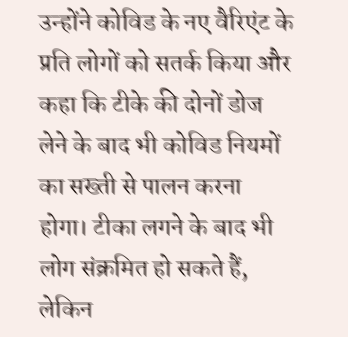उन्होंने कोविड के नए वैरिएंट के प्रति लोगों को सतर्क किया और कहा कि टीके की दोनों डोज लेने के बाद भी कोविड नियमों का सख्ती से पालन करना होगा। टीका लगने के बाद भी लोग संक्रमित हो सकते हैं, लेकिन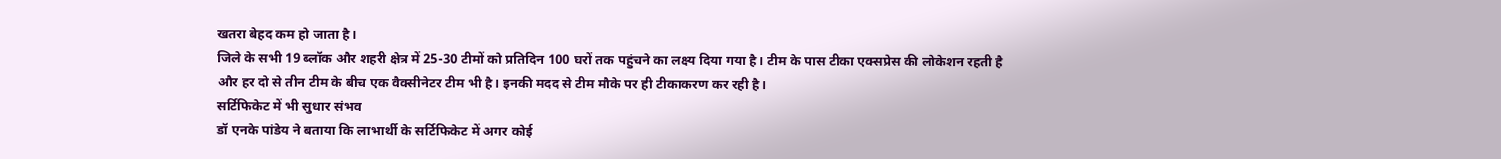खतरा बेहद कम हो जाता है।
जिले के सभी 19 ब्लॉक और शहरी क्षेत्र में 25-30 टीमों को प्रतिदिन 100 घरों तक पहुंचने का लक्ष्य दिया गया है। टीम के पास टीका एक्सप्रेस की लोकेशन रहती है और हर दो से तीन टीम के बीच एक वैक्सीनेटर टीम भी है। इनकी मदद से टीम मौके पर ही टीकाकरण कर रही है।
सर्टिफिकेट में भी सुधार संभव
डॉ एनके पांडेय ने बताया कि लाभार्थी के सर्टिफिकेट में अगर कोई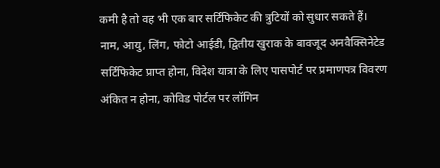कमी है तो वह भी एक बार सर्टिफिकेट की त्रुटियों को सुधार सकते हैं। नाम, आयु, लिंग, फोटो आईडी, द्वितीय खुराक के बावजूद अनवैक्सिनेटेड सर्टिफिकेट प्राप्त होना, विदेश यात्रा के लिए पासपोर्ट पर प्रमाणपत्र विवरण अंकित न होना, कोविड पोर्टल पर लॉगिन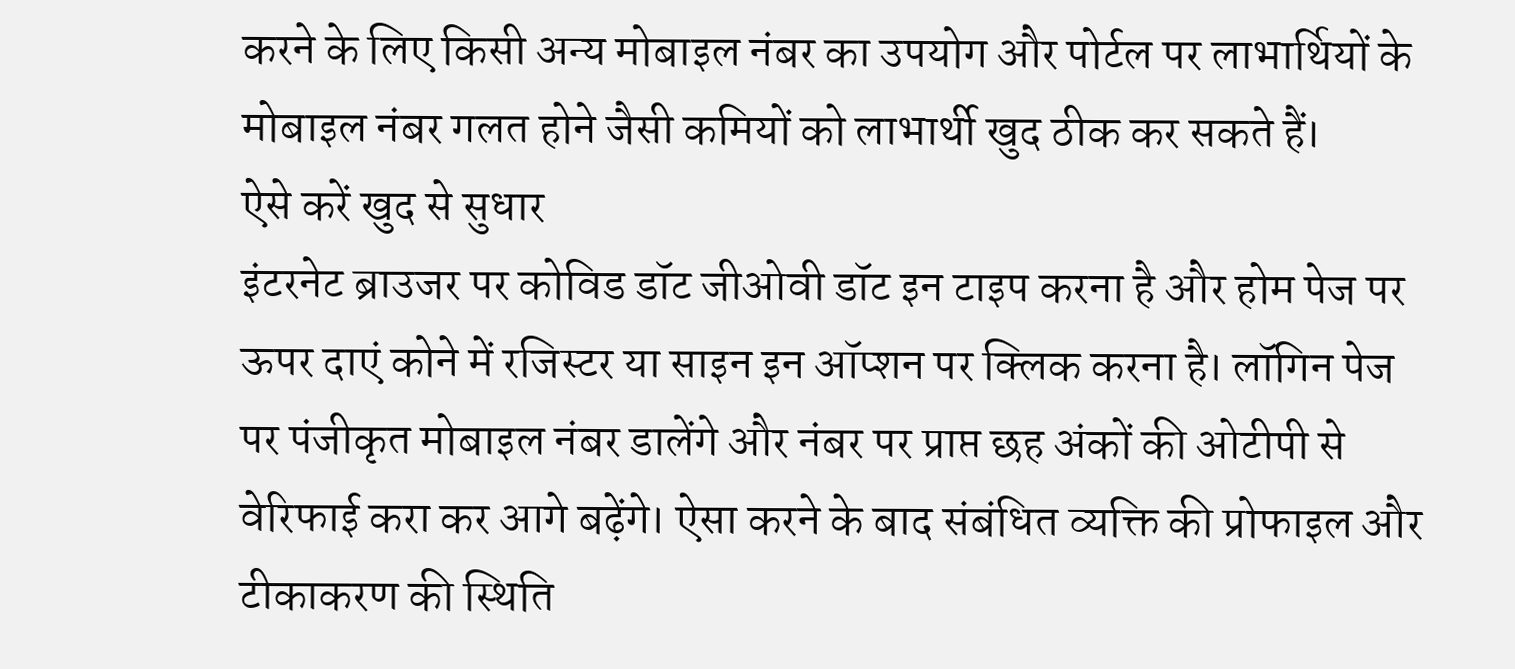करने के लिए किसी अन्य मोबाइल नंबर का उपयोग और पोर्टल पर लाभार्थियों के मोबाइल नंबर गलत होने जैसी कमियों को लाभार्थी खुद ठीक कर सकते हैं।
ऐसे करें खुद से सुधार
इंटरनेट ब्राउजर पर कोविड डॉट जीओवी डॉट इन टाइप करना है और होम पेज पर ऊपर दाएं कोने में रजिस्टर या साइन इन ऑप्शन पर क्लिक करना है। लॉगिन पेज पर पंजीकृत मोबाइल नंबर डालेंगे और नंबर पर प्राप्त छह अंकों की ओटीपी से वेरिफाई करा कर आगे बढ़ेंगे। ऐसा करने के बाद संबंधित व्यक्ति की प्रोफाइल और टीकाकरण की स्थिति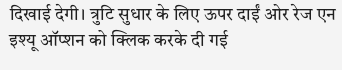दिखाई देगी। त्रुटि सुधार के लिए ऊपर दाईं ओर रेज एन इश्यू ऑप्शन को क्लिक करके दी गई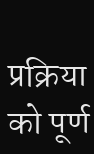प्रक्रिया को पूर्ण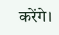करेंगे।